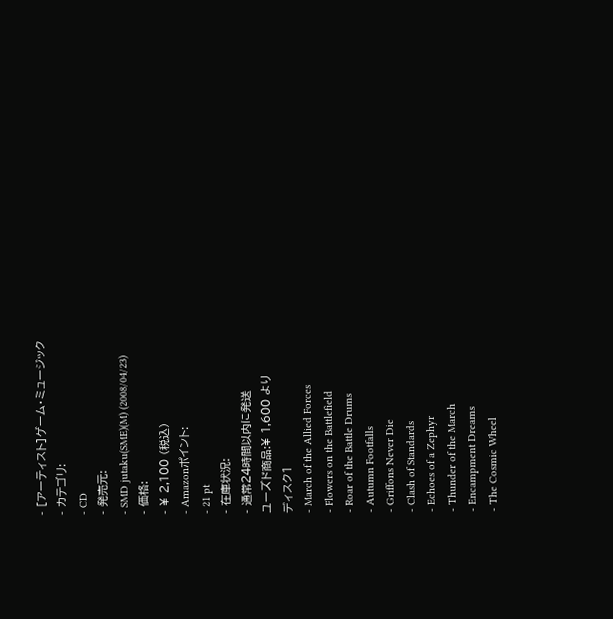- [アーティスト]ゲーム・ミュージック
- カテゴリ:
- CD
- 発売元:
- SMD jutaku(SME)(M) (2008/04/23)
- 価格:
- ¥ 2,100 (税込)
- Amazonポイント:
- 21 pt
- 在庫状況:
- 通常24時間以内に発送
ユーズド商品:¥ 1,600 より
ディスク1
- March of the Allied Forces
- Flowers on the Battlefield
- Roar of the Battle Drums
- Autumn Footfalls
- Griffons Never Die
- Clash of Standards
- Echoes of a Zephyr
- Thunder of the March
- Encampment Dreams
- The Cosmic Wheel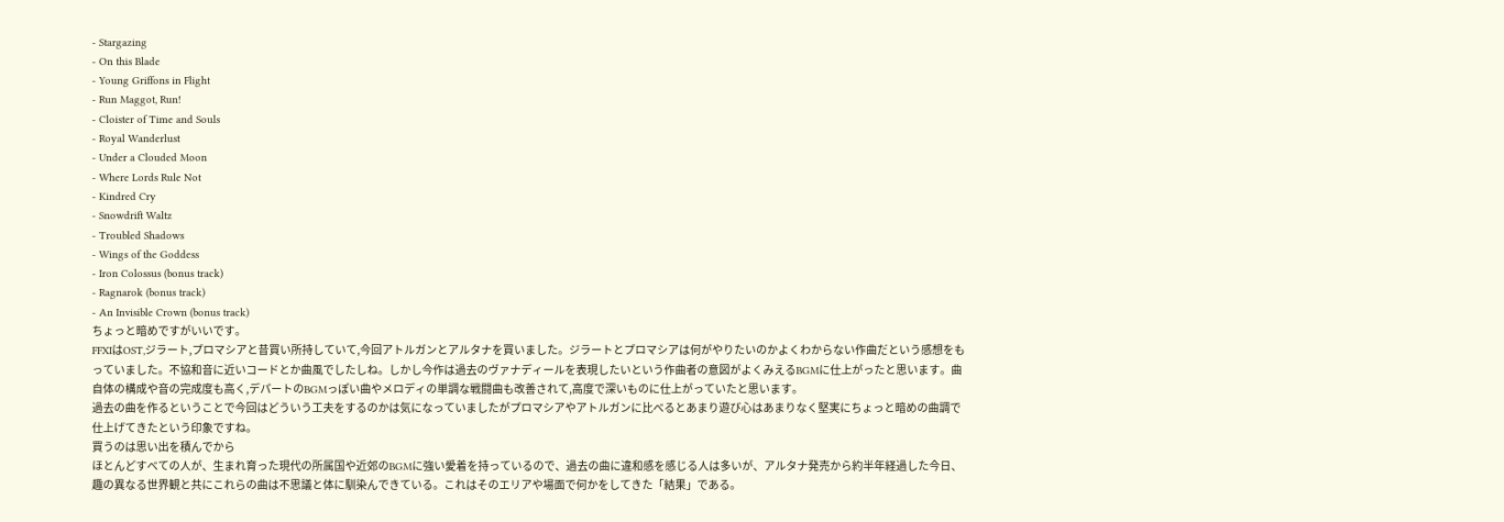- Stargazing
- On this Blade
- Young Griffons in Flight
- Run Maggot, Run!
- Cloister of Time and Souls
- Royal Wanderlust
- Under a Clouded Moon
- Where Lords Rule Not
- Kindred Cry
- Snowdrift Waltz
- Troubled Shadows
- Wings of the Goddess
- Iron Colossus (bonus track)
- Ragnarok (bonus track)
- An Invisible Crown (bonus track)
ちょっと暗めですがいいです。
FFXIはOST,ジラート,プロマシアと昔買い所持していて,今回アトルガンとアルタナを買いました。ジラートとプロマシアは何がやりたいのかよくわからない作曲だという感想をもっていました。不協和音に近いコードとか曲風でしたしね。しかし今作は過去のヴァナディールを表現したいという作曲者の意図がよくみえるBGMに仕上がったと思います。曲自体の構成や音の完成度も高く,デパートのBGMっぽい曲やメロディの単調な戦闘曲も改善されて,高度で深いものに仕上がっていたと思います。
過去の曲を作るということで今回はどういう工夫をするのかは気になっていましたがプロマシアやアトルガンに比べるとあまり遊び心はあまりなく堅実にちょっと暗めの曲調で仕上げてきたという印象ですね。
買うのは思い出を積んでから
ほとんどすべての人が、生まれ育った現代の所属国や近郊のBGMに強い愛着を持っているので、過去の曲に違和感を感じる人は多いが、アルタナ発売から約半年経過した今日、趣の異なる世界観と共にこれらの曲は不思議と体に馴染んできている。これはそのエリアや場面で何かをしてきた「結果」である。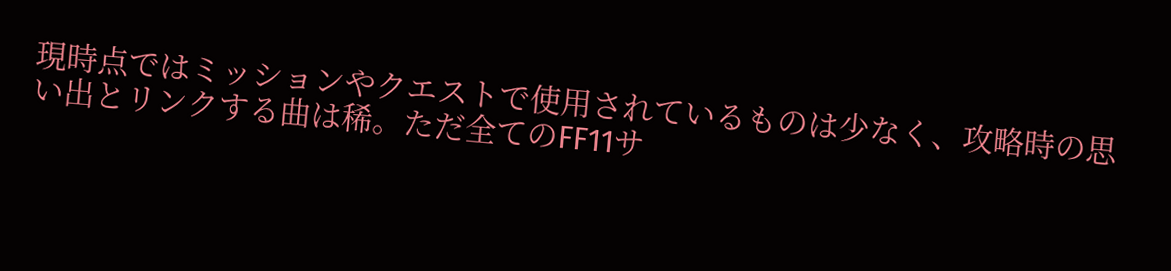現時点ではミッションやクエストで使用されているものは少なく、攻略時の思い出とリンクする曲は稀。ただ全てのFF11サ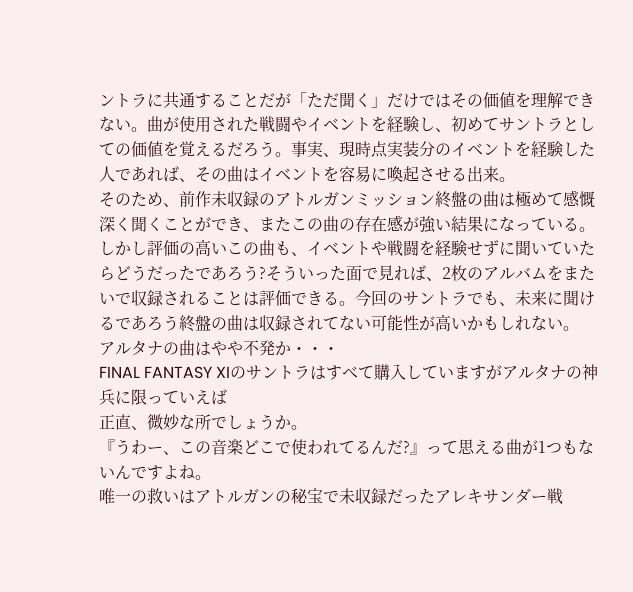ントラに共通することだが「ただ聞く」だけではその価値を理解できない。曲が使用された戦闘やイベントを経験し、初めてサントラとしての価値を覚えるだろう。事実、現時点実装分のイベントを経験した人であれば、その曲はイベントを容易に喚起させる出来。
そのため、前作未収録のアトルガンミッション終盤の曲は極めて感慨深く聞くことができ、またこの曲の存在感が強い結果になっている。しかし評価の高いこの曲も、イベントや戦闘を経験せずに聞いていたらどうだったであろう?そういった面で見れば、2枚のアルバムをまたいで収録されることは評価できる。今回のサントラでも、未来に聞けるであろう終盤の曲は収録されてない可能性が高いかもしれない。
アルタナの曲はやや不発か・・・
FINAL FANTASY XIのサントラはすべて購入していますがアルタナの神兵に限っていえば
正直、微妙な所でしょうか。
『うわー、この音楽どこで使われてるんだ?』って思える曲が1つもないんですよね。
唯一の救いはアトルガンの秘宝で未収録だったアレキサンダー戦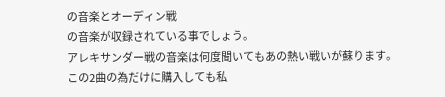の音楽とオーディン戦
の音楽が収録されている事でしょう。
アレキサンダー戦の音楽は何度聞いてもあの熱い戦いが蘇ります。
この2曲の為だけに購入しても私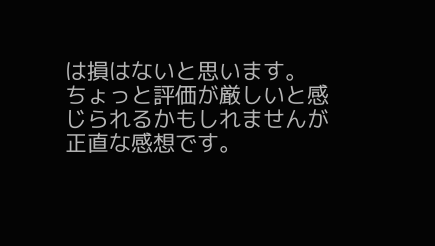は損はないと思います。
ちょっと評価が厳しいと感じられるかもしれませんが正直な感想です。